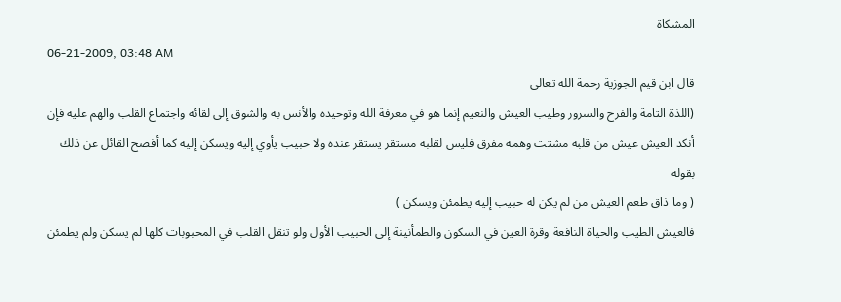المشكاة
06-21-2009, 03:48 AM
قال ابن قيم الجوزية رحمة الله تعالى
(اللذة التامة والفرح والسرور وطيب العيش والنعيم إنما هو في معرفة الله وتوحيده والأنس به والشوق إلى لقائه واجتماع القلب والهم عليه فإن أنكد العيش عيش من قلبه مشتت وهمه مفرق فليس لقلبه مستقر يستقر عنده ولا حبيب يأوي إليه ويسكن إليه كما أفصح القائل عن ذلك بقوله
( وما ذاق طعم العيش من لم يكن له حبيب إليه يطمئن ويسكن )
فالعيش الطيب والحياة النافعة وقرة العين في السكون والطمأنينة إلى الحبيب الأول ولو تنقل القلب في المحبوبات كلها لم يسكن ولم يطمئن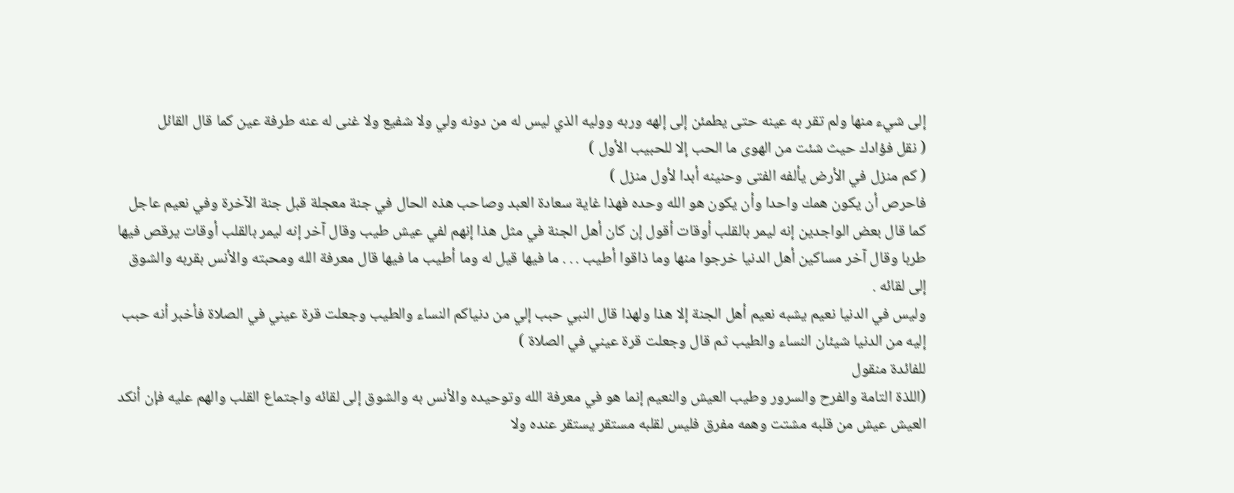إلى شيء منها ولم تقر به عينه حتى يطمئن إلى إلهه وربه ووليه الذي ليس له من دونه ولي ولا شفيع ولا غنى له عنه طرفة عين كما قال القائل
( نقل فؤادك حيث شئت من الهوى ما الحب إلا للحبيب الأول )
( كم منزل في الأرض يألفه الفتى وحنينه أبدا لأول منزل )
فاحرص أن يكون همك واحدا وأن يكون هو الله وحده فهذا غاية سعادة العبد وصاحب هذه الحال في جنة معجلة قبل جنة الآخرة وفي نعيم عاجل كما قال بعض الواجدين إنه ليمر بالقلب أوقات أقول إن كان أهل الجنة في مثل هذا إنهم لفي عيش طيب وقال آخر إنه ليمر بالقلب أوقات يرقص فيها طربا وقال آخر مساكين أهل الدنيا خرجوا منها وما ذاقوا أطيب . . . ما فيها قيل له وما أطيب ما فيها قال معرفة الله ومحبته والأنس بقربه والشوق إلى لقائه .
وليس في الدنيا نعيم يشبه نعيم أهل الجنة إلا هذا ولهذا قال النبي حبب إلي من دنياكم النساء والطيب وجعلت قرة عيني في الصلاة فأخبر أنه حبب إليه من الدنيا شيئان النساء والطيب ثم قال وجعلت قرة عيني في الصلاة )
للفائدة منقول
(اللذة التامة والفرح والسرور وطيب العيش والنعيم إنما هو في معرفة الله وتوحيده والأنس به والشوق إلى لقائه واجتماع القلب والهم عليه فإن أنكد العيش عيش من قلبه مشتت وهمه مفرق فليس لقلبه مستقر يستقر عنده ولا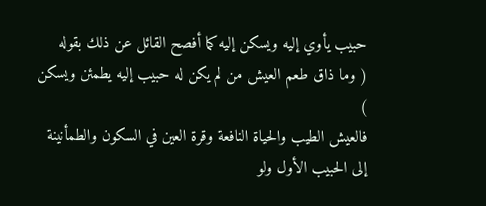حبيب يأوي إليه ويسكن إليه كما أفصح القائل عن ذلك بقوله
( وما ذاق طعم العيش من لم يكن له حبيب إليه يطمئن ويسكن )
فالعيش الطيب والحياة النافعة وقرة العين في السكون والطمأنينة إلى الحبيب الأول ولو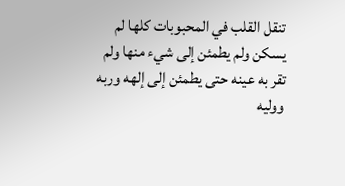تنقل القلب في المحبوبات كلها لم يسكن ولم يطمئن إلى شيء منها ولم تقر به عينه حتى يطمئن إلى إلهه وربه ووليه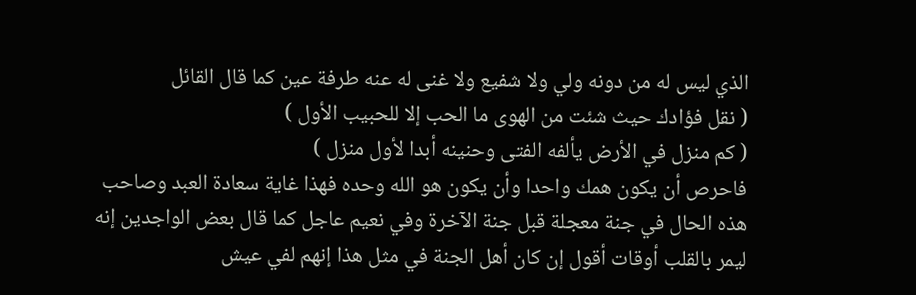الذي ليس له من دونه ولي ولا شفيع ولا غنى له عنه طرفة عين كما قال القائل
( نقل فؤادك حيث شئت من الهوى ما الحب إلا للحبيب الأول )
( كم منزل في الأرض يألفه الفتى وحنينه أبدا لأول منزل )
فاحرص أن يكون همك واحدا وأن يكون هو الله وحده فهذا غاية سعادة العبد وصاحب هذه الحال في جنة معجلة قبل جنة الآخرة وفي نعيم عاجل كما قال بعض الواجدين إنه ليمر بالقلب أوقات أقول إن كان أهل الجنة في مثل هذا إنهم لفي عيش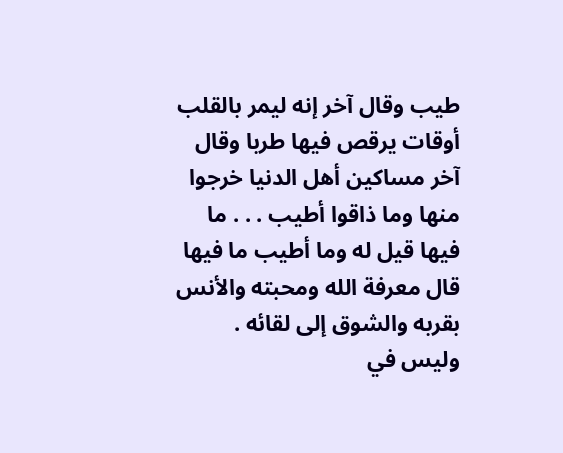طيب وقال آخر إنه ليمر بالقلب أوقات يرقص فيها طربا وقال آخر مساكين أهل الدنيا خرجوا منها وما ذاقوا أطيب . . . ما فيها قيل له وما أطيب ما فيها قال معرفة الله ومحبته والأنس بقربه والشوق إلى لقائه .
وليس في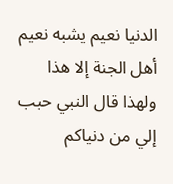الدنيا نعيم يشبه نعيم أهل الجنة إلا هذا ولهذا قال النبي حبب إلي من دنياكم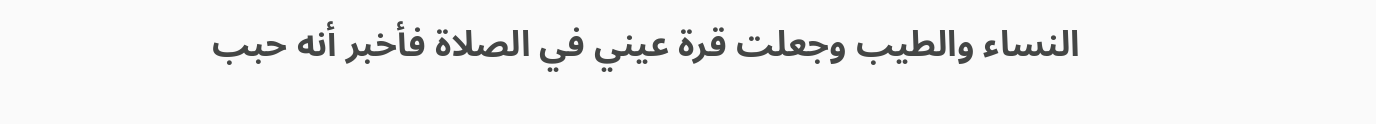النساء والطيب وجعلت قرة عيني في الصلاة فأخبر أنه حبب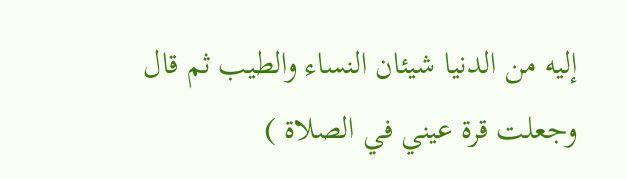إليه من الدنيا شيئان النساء والطيب ثم قال وجعلت قرة عيني في الصلاة )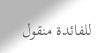للفائدة منقول